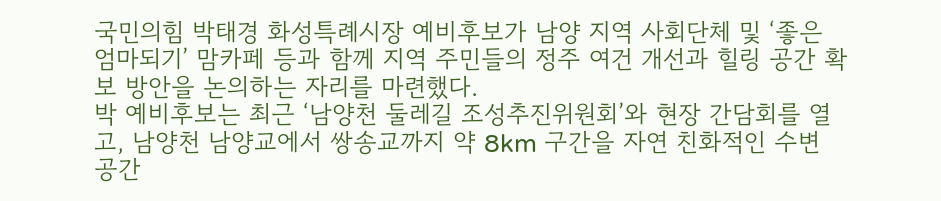국민의힘 박태경 화성특례시장 예비후보가 남양 지역 사회단체 및 ‘좋은 엄마되기’ 맘카페 등과 함께 지역 주민들의 정주 여건 개선과 힐링 공간 확보 방안을 논의하는 자리를 마련했다.
박 예비후보는 최근 ‘남양천 둘레길 조성추진위원회’와 현장 간담회를 열고, 남양천 남양교에서 쌍송교까지 약 8km 구간을 자연 친화적인 수변 공간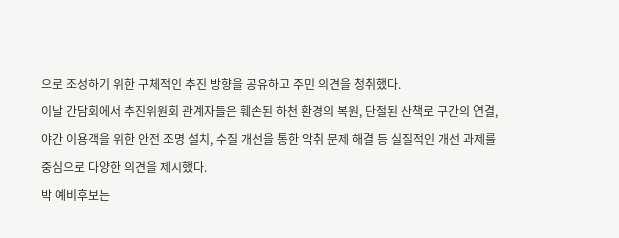으로 조성하기 위한 구체적인 추진 방향을 공유하고 주민 의견을 청취했다.
이날 간담회에서 추진위원회 관계자들은 훼손된 하천 환경의 복원, 단절된 산책로 구간의 연결, 야간 이용객을 위한 안전 조명 설치, 수질 개선을 통한 악취 문제 해결 등 실질적인 개선 과제를 중심으로 다양한 의견을 제시했다.
박 예비후보는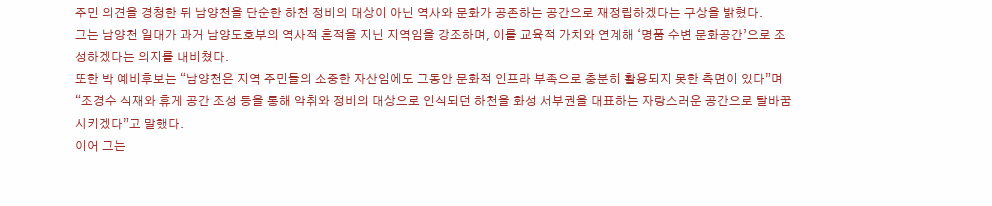주민 의견을 경청한 뒤 남양천을 단순한 하천 정비의 대상이 아닌 역사와 문화가 공존하는 공간으로 재정립하겠다는 구상을 밝혔다.
그는 남양천 일대가 과거 남양도호부의 역사적 흔적을 지닌 지역임을 강조하며, 이를 교육적 가치와 연계해 ‘명품 수변 문화공간’으로 조성하겠다는 의지를 내비쳤다.
또한 박 예비후보는 “남양천은 지역 주민들의 소중한 자산임에도 그동안 문화적 인프라 부족으로 충분히 활용되지 못한 측면이 있다”며 “조경수 식재와 휴게 공간 조성 등을 통해 악취와 정비의 대상으로 인식되던 하천을 화성 서부권을 대표하는 자랑스러운 공간으로 탈바꿈시키겠다”고 말했다.
이어 그는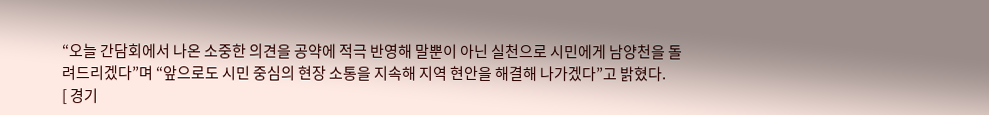“오늘 간담회에서 나온 소중한 의견을 공약에 적극 반영해 말뿐이 아닌 실천으로 시민에게 남양천을 돌려드리겠다”며 “앞으로도 시민 중심의 현장 소통을 지속해 지역 현안을 해결해 나가겠다”고 밝혔다.
[ 경기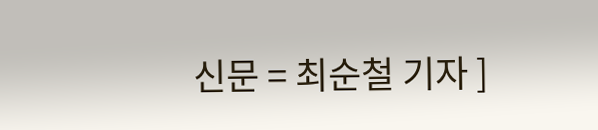신문 = 최순철 기자 ]